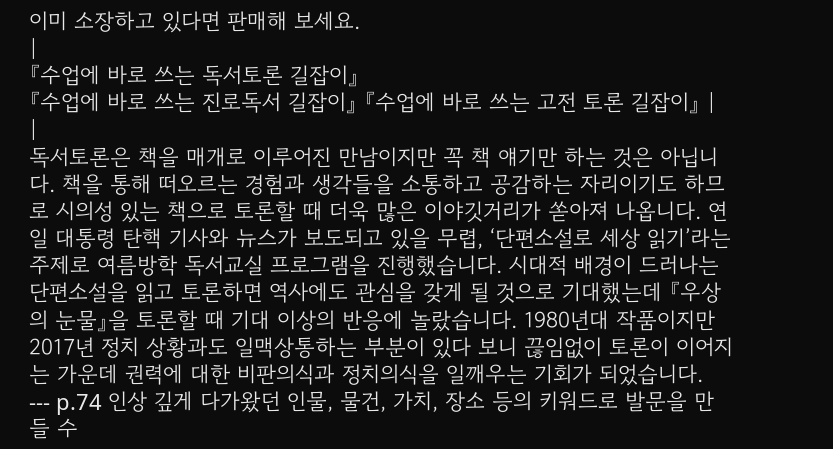이미 소장하고 있다면 판매해 보세요.
|
『수업에 바로 쓰는 독서토론 길잡이』
『수업에 바로 쓰는 진로독서 길잡이』 『수업에 바로 쓰는 고전 토론 길잡이』 |
|
독서토론은 책을 매개로 이루어진 만남이지만 꼭 책 얘기만 하는 것은 아닙니다. 책을 통해 떠오르는 경험과 생각들을 소통하고 공감하는 자리이기도 하므로 시의성 있는 책으로 토론할 때 더욱 많은 이야깃거리가 쏟아져 나옵니다. 연일 대통령 탄핵 기사와 뉴스가 보도되고 있을 무렵, ‘단편소설로 세상 읽기’라는 주제로 여름방학 독서교실 프로그램을 진행했습니다. 시대적 배경이 드러나는 단편소설을 읽고 토론하면 역사에도 관심을 갖게 될 것으로 기대했는데 『우상의 눈물』을 토론할 때 기대 이상의 반응에 놀랐습니다. 1980년대 작품이지만 2017년 정치 상황과도 일맥상통하는 부분이 있다 보니 끊임없이 토론이 이어지는 가운데 권력에 대한 비판의식과 정치의식을 일깨우는 기회가 되었습니다.
--- p.74 인상 깊게 다가왔던 인물, 물건, 가치, 장소 등의 키워드로 발문을 만들 수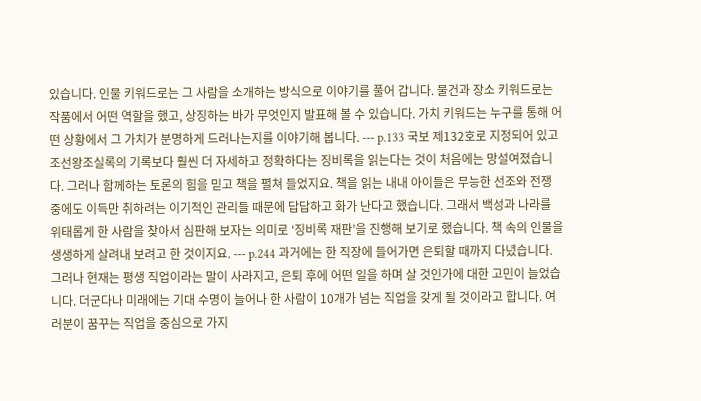있습니다. 인물 키워드로는 그 사람을 소개하는 방식으로 이야기를 풀어 갑니다. 물건과 장소 키워드로는 작품에서 어떤 역할을 했고, 상징하는 바가 무엇인지 발표해 볼 수 있습니다. 가치 키워드는 누구를 통해 어떤 상황에서 그 가치가 분명하게 드러나는지를 이야기해 봅니다. --- p.133 국보 제132호로 지정되어 있고 조선왕조실록의 기록보다 훨씬 더 자세하고 정확하다는 징비록을 읽는다는 것이 처음에는 망설여졌습니다. 그러나 함께하는 토론의 힘을 믿고 책을 펼쳐 들었지요. 책을 읽는 내내 아이들은 무능한 선조와 전쟁 중에도 이득만 취하려는 이기적인 관리들 때문에 답답하고 화가 난다고 했습니다. 그래서 백성과 나라를 위태롭게 한 사람을 찾아서 심판해 보자는 의미로 ‘징비록 재판’을 진행해 보기로 했습니다. 책 속의 인물을 생생하게 살려내 보려고 한 것이지요. --- p.244 과거에는 한 직장에 들어가면 은퇴할 때까지 다녔습니다. 그러나 현재는 평생 직업이라는 말이 사라지고, 은퇴 후에 어떤 일을 하며 살 것인가에 대한 고민이 늘었습니다. 더군다나 미래에는 기대 수명이 늘어나 한 사람이 10개가 넘는 직업을 갖게 될 것이라고 합니다. 여러분이 꿈꾸는 직업을 중심으로 가지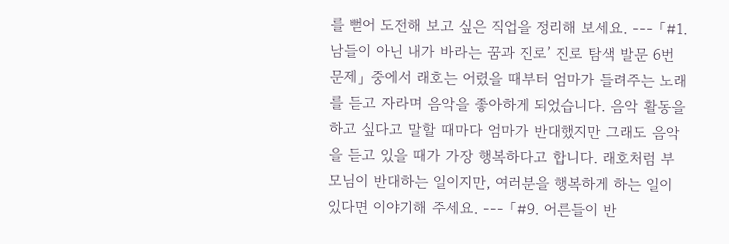를 뻗어 도전해 보고 싶은 직업을 정리해 보세요. --- 「#1. 남들이 아닌 내가 바라는 꿈과 진로’ 진로 탐색 발문 6번 문제」 중에서 래호는 어렸을 때부터 엄마가 들려주는 노래를 듣고 자라며 음악을 좋아하게 되었습니다. 음악 활동을 하고 싶다고 말할 때마다 엄마가 반대했지만 그래도 음악을 듣고 있을 때가 가장 행복하다고 합니다. 래호처럼 부모님이 반대하는 일이지만, 여러분을 행복하게 하는 일이 있다면 이야기해 주세요. --- 「#9. 어른들이 반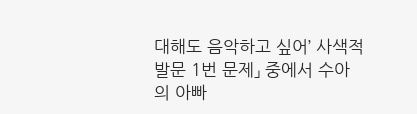대해도 음악하고 싶어’ 사색적 발문 1번 문제」 중에서 수아의 아빠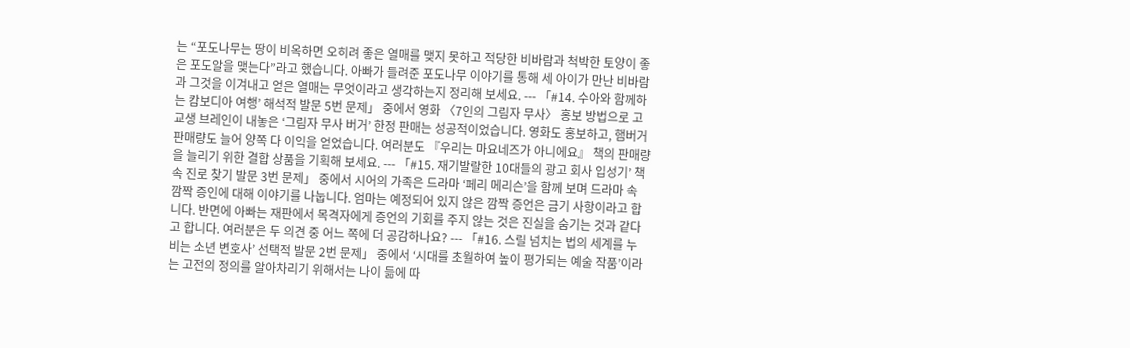는 “포도나무는 땅이 비옥하면 오히려 좋은 열매를 맺지 못하고 적당한 비바람과 척박한 토양이 좋은 포도알을 맺는다”라고 했습니다. 아빠가 들려준 포도나무 이야기를 통해 세 아이가 만난 비바람과 그것을 이겨내고 얻은 열매는 무엇이라고 생각하는지 정리해 보세요. --- 「#14. 수아와 함께하는 캄보디아 여행’ 해석적 발문 5번 문제」 중에서 영화 〈7인의 그림자 무사〉 홍보 방법으로 고교생 브레인이 내놓은 ‘그림자 무사 버거’ 한정 판매는 성공적이었습니다. 영화도 홍보하고, 햄버거 판매량도 늘어 양쪽 다 이익을 얻었습니다. 여러분도 『우리는 마요네즈가 아니에요』 책의 판매량을 늘리기 위한 결합 상품을 기획해 보세요. --- 「#15. 재기발랄한 10대들의 광고 회사 입성기’ 책 속 진로 찾기 발문 3번 문제」 중에서 시어의 가족은 드라마 ‘페리 메리슨’을 함께 보며 드라마 속 깜짝 증인에 대해 이야기를 나눕니다. 엄마는 예정되어 있지 않은 깜짝 증언은 금기 사항이라고 합니다. 반면에 아빠는 재판에서 목격자에게 증언의 기회를 주지 않는 것은 진실을 숨기는 것과 같다고 합니다. 여러분은 두 의견 중 어느 쪽에 더 공감하나요? --- 「#16. 스릴 넘치는 법의 세계를 누비는 소년 변호사’ 선택적 발문 2번 문제」 중에서 ‘시대를 초월하여 높이 평가되는 예술 작품’이라는 고전의 정의를 알아차리기 위해서는 나이 듦에 따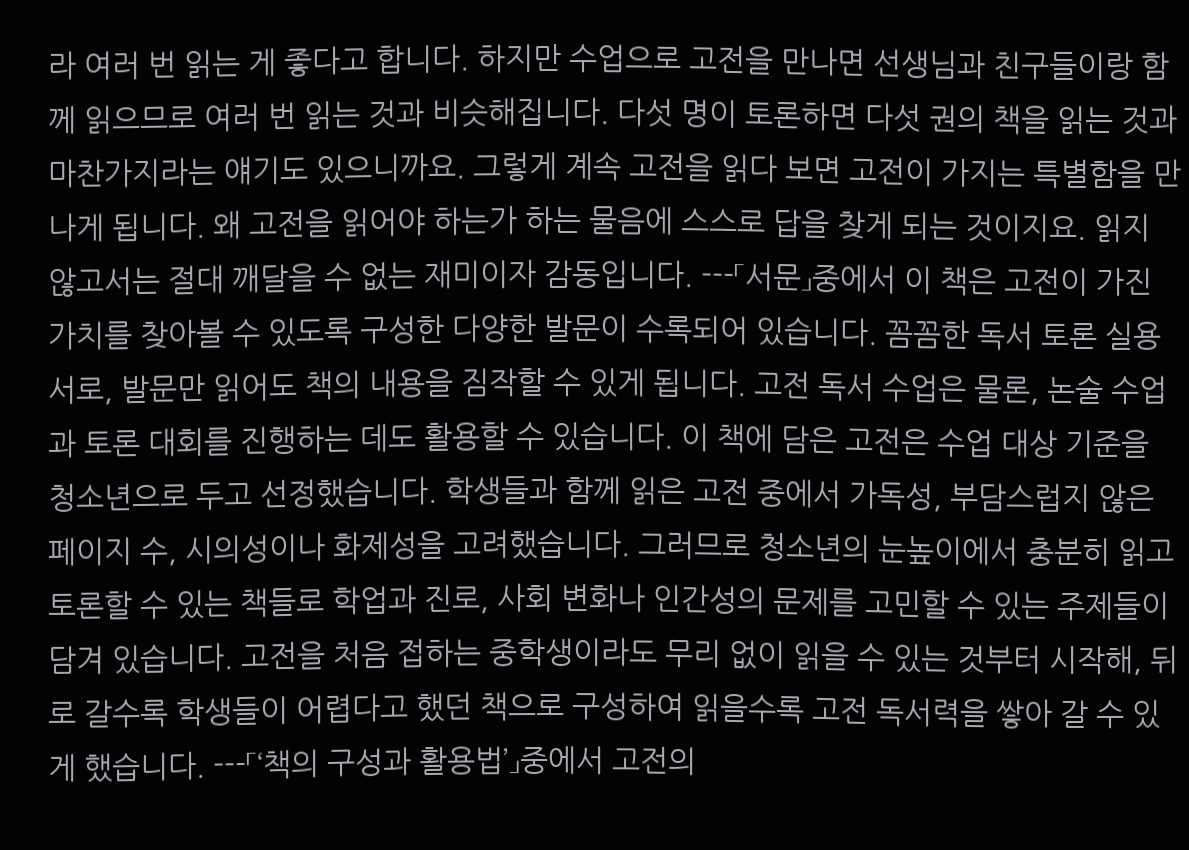라 여러 번 읽는 게 좋다고 합니다. 하지만 수업으로 고전을 만나면 선생님과 친구들이랑 함께 읽으므로 여러 번 읽는 것과 비슷해집니다. 다섯 명이 토론하면 다섯 권의 책을 읽는 것과 마찬가지라는 얘기도 있으니까요. 그렇게 계속 고전을 읽다 보면 고전이 가지는 특별함을 만나게 됩니다. 왜 고전을 읽어야 하는가 하는 물음에 스스로 답을 찾게 되는 것이지요. 읽지 않고서는 절대 깨달을 수 없는 재미이자 감동입니다. ---「서문」중에서 이 책은 고전이 가진 가치를 찾아볼 수 있도록 구성한 다양한 발문이 수록되어 있습니다. 꼼꼼한 독서 토론 실용서로, 발문만 읽어도 책의 내용을 짐작할 수 있게 됩니다. 고전 독서 수업은 물론, 논술 수업과 토론 대회를 진행하는 데도 활용할 수 있습니다. 이 책에 담은 고전은 수업 대상 기준을 청소년으로 두고 선정했습니다. 학생들과 함께 읽은 고전 중에서 가독성, 부담스럽지 않은 페이지 수, 시의성이나 화제성을 고려했습니다. 그러므로 청소년의 눈높이에서 충분히 읽고 토론할 수 있는 책들로 학업과 진로, 사회 변화나 인간성의 문제를 고민할 수 있는 주제들이 담겨 있습니다. 고전을 처음 접하는 중학생이라도 무리 없이 읽을 수 있는 것부터 시작해, 뒤로 갈수록 학생들이 어렵다고 했던 책으로 구성하여 읽을수록 고전 독서력을 쌓아 갈 수 있게 했습니다. ---「‘책의 구성과 활용법’」중에서 고전의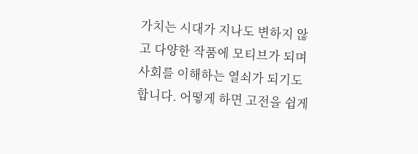가치는 시대가 지나도 변하지 않고 다양한 작품에 모티브가 되며 사회를 이해하는 열쇠가 되기도 합니다. 어떻게 하면 고전을 쉽게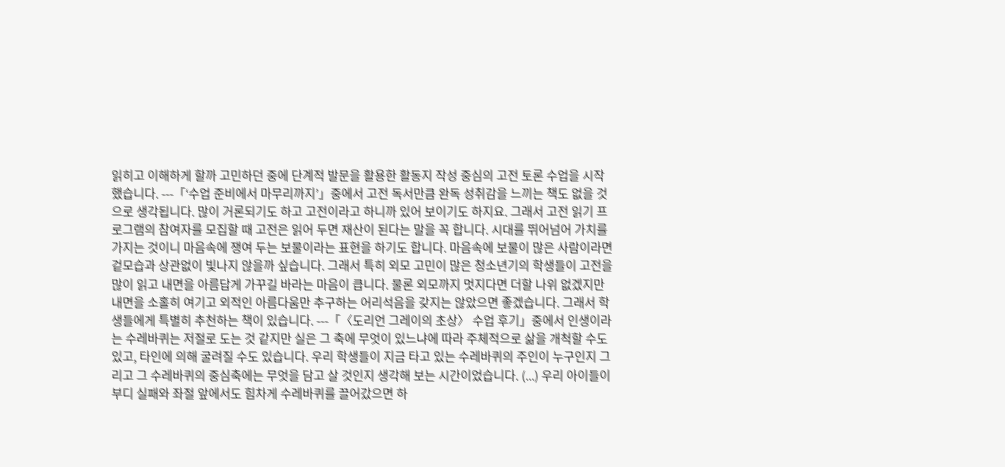읽히고 이해하게 할까 고민하던 중에 단계적 발문을 활용한 활동지 작성 중심의 고전 토론 수업을 시작했습니다. ---「‘수업 준비에서 마무리까지’」중에서 고전 독서만큼 완독 성취감을 느끼는 책도 없을 것으로 생각됩니다. 많이 거론되기도 하고 고전이라고 하니까 있어 보이기도 하지요. 그래서 고전 읽기 프로그램의 참여자를 모집할 때 고전은 읽어 두면 재산이 된다는 말을 꼭 합니다. 시대를 뛰어넘어 가치를 가지는 것이니 마음속에 쟁여 두는 보물이라는 표현을 하기도 합니다. 마음속에 보물이 많은 사람이라면 겉모습과 상관없이 빛나지 않을까 싶습니다. 그래서 특히 외모 고민이 많은 청소년기의 학생들이 고전을 많이 읽고 내면을 아름답게 가꾸길 바라는 마음이 큽니다. 물론 외모까지 멋지다면 더할 나위 없겠지만 내면을 소홀히 여기고 외적인 아름다움만 추구하는 어리석음을 갖지는 않았으면 좋겠습니다. 그래서 학생들에게 특별히 추천하는 책이 있습니다. ---「〈도리언 그레이의 초상〉 수업 후기」중에서 인생이라는 수레바퀴는 저절로 도는 것 같지만 실은 그 축에 무엇이 있느냐에 따라 주체적으로 삶을 개척할 수도 있고, 타인에 의해 굴려질 수도 있습니다. 우리 학생들이 지금 타고 있는 수레바퀴의 주인이 누구인지 그리고 그 수레바퀴의 중심축에는 무엇을 담고 살 것인지 생각해 보는 시간이었습니다. (...) 우리 아이들이 부디 실패와 좌절 앞에서도 힘차게 수레바퀴를 끌어갔으면 하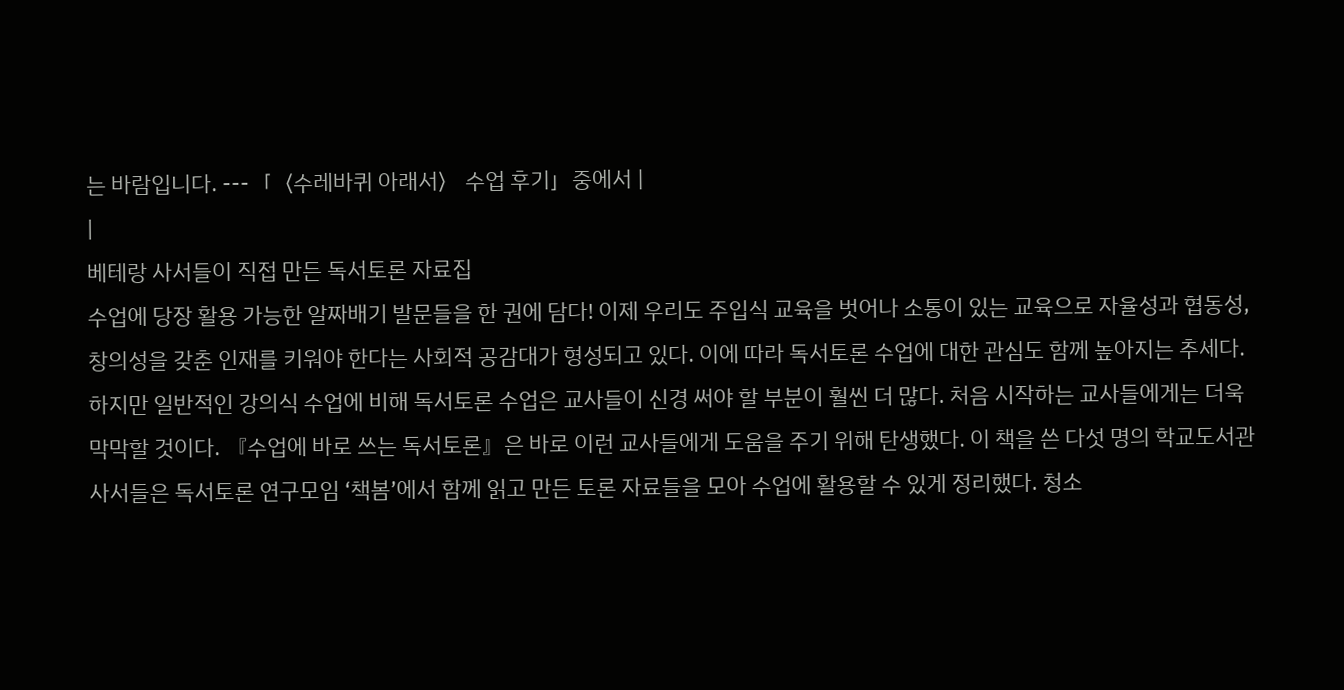는 바람입니다. ---「〈수레바퀴 아래서〉 수업 후기」중에서 |
|
베테랑 사서들이 직접 만든 독서토론 자료집
수업에 당장 활용 가능한 알짜배기 발문들을 한 권에 담다! 이제 우리도 주입식 교육을 벗어나 소통이 있는 교육으로 자율성과 협동성, 창의성을 갖춘 인재를 키워야 한다는 사회적 공감대가 형성되고 있다. 이에 따라 독서토론 수업에 대한 관심도 함께 높아지는 추세다. 하지만 일반적인 강의식 수업에 비해 독서토론 수업은 교사들이 신경 써야 할 부분이 훨씬 더 많다. 처음 시작하는 교사들에게는 더욱 막막할 것이다. 『수업에 바로 쓰는 독서토론』은 바로 이런 교사들에게 도움을 주기 위해 탄생했다. 이 책을 쓴 다섯 명의 학교도서관 사서들은 독서토론 연구모임 ‘책봄’에서 함께 읽고 만든 토론 자료들을 모아 수업에 활용할 수 있게 정리했다. 청소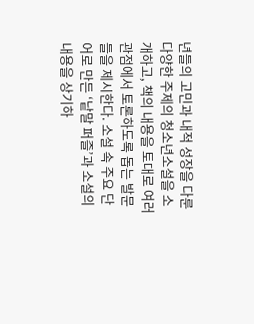년들의 고민과 내적 성장을 다룬 다양한 주제의 청소년소설을 소개하고, 책의 내용을 토대로 여러 관점에서 토론하도록 돕는 발문들을 제시한다. 소설 속 주요 단어로 만든 ‘낱말 퍼즐’과 소설의 내용을 상기하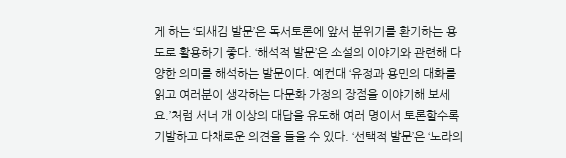게 하는 ‘되새김 발문’은 독서토론에 앞서 분위기를 환기하는 용도로 활용하기 좋다. ‘해석적 발문’은 소설의 이야기와 관련해 다양한 의미를 해석하는 발문이다. 예컨대 ‘유정과 용민의 대화를 읽고 여러분이 생각하는 다문화 가정의 장점을 이야기해 보세요.’처럼 서너 개 이상의 대답을 유도해 여러 명이서 토론할수록 기발하고 다채로운 의견을 들을 수 있다. ‘선택적 발문’은 ‘노라의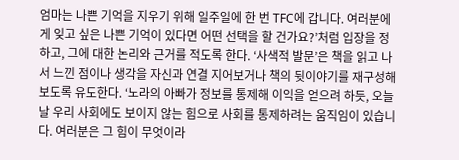엄마는 나쁜 기억을 지우기 위해 일주일에 한 번 TFC에 갑니다. 여러분에게 잊고 싶은 나쁜 기억이 있다면 어떤 선택을 할 건가요?’처럼 입장을 정하고, 그에 대한 논리와 근거를 적도록 한다. ‘사색적 발문’은 책을 읽고 나서 느낀 점이나 생각을 자신과 연결 지어보거나 책의 뒷이야기를 재구성해 보도록 유도한다. ‘노라의 아빠가 정보를 통제해 이익을 얻으려 하듯, 오늘날 우리 사회에도 보이지 않는 힘으로 사회를 통제하려는 움직임이 있습니다. 여러분은 그 힘이 무엇이라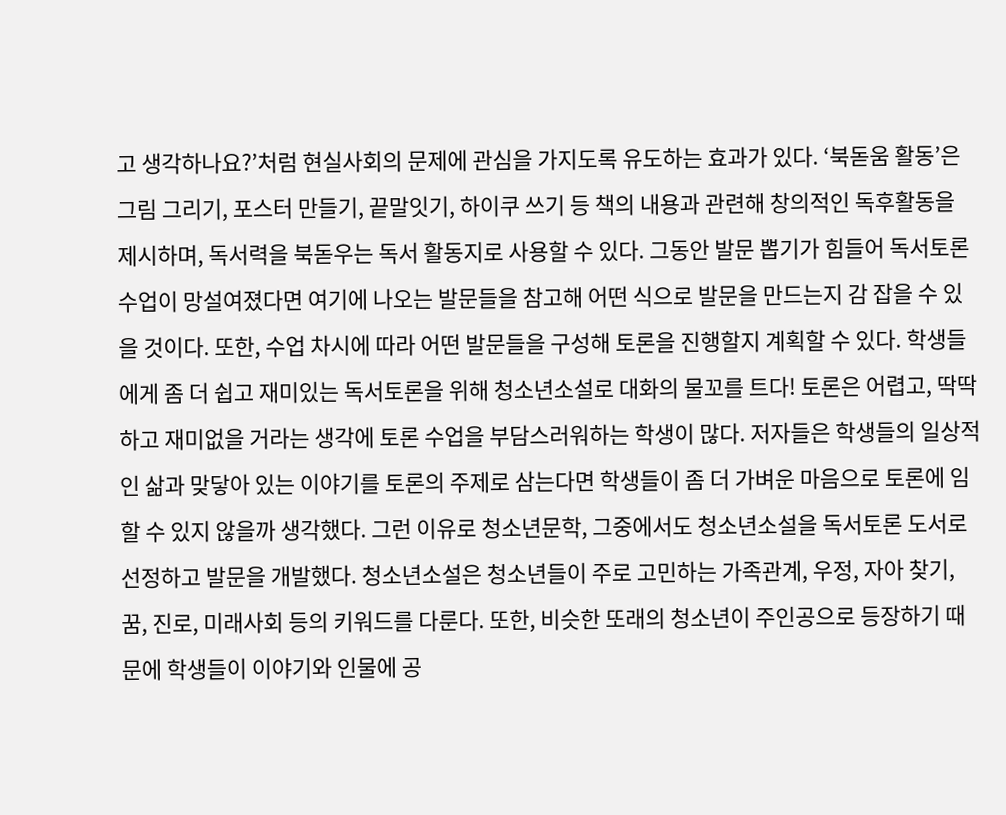고 생각하나요?’처럼 현실사회의 문제에 관심을 가지도록 유도하는 효과가 있다. ‘북돋움 활동’은 그림 그리기, 포스터 만들기, 끝말잇기, 하이쿠 쓰기 등 책의 내용과 관련해 창의적인 독후활동을 제시하며, 독서력을 북돋우는 독서 활동지로 사용할 수 있다. 그동안 발문 뽑기가 힘들어 독서토론 수업이 망설여졌다면 여기에 나오는 발문들을 참고해 어떤 식으로 발문을 만드는지 감 잡을 수 있을 것이다. 또한, 수업 차시에 따라 어떤 발문들을 구성해 토론을 진행할지 계획할 수 있다. 학생들에게 좀 더 쉽고 재미있는 독서토론을 위해 청소년소설로 대화의 물꼬를 트다! 토론은 어렵고, 딱딱하고 재미없을 거라는 생각에 토론 수업을 부담스러워하는 학생이 많다. 저자들은 학생들의 일상적인 삶과 맞닿아 있는 이야기를 토론의 주제로 삼는다면 학생들이 좀 더 가벼운 마음으로 토론에 임할 수 있지 않을까 생각했다. 그런 이유로 청소년문학, 그중에서도 청소년소설을 독서토론 도서로 선정하고 발문을 개발했다. 청소년소설은 청소년들이 주로 고민하는 가족관계, 우정, 자아 찾기, 꿈, 진로, 미래사회 등의 키워드를 다룬다. 또한, 비슷한 또래의 청소년이 주인공으로 등장하기 때문에 학생들이 이야기와 인물에 공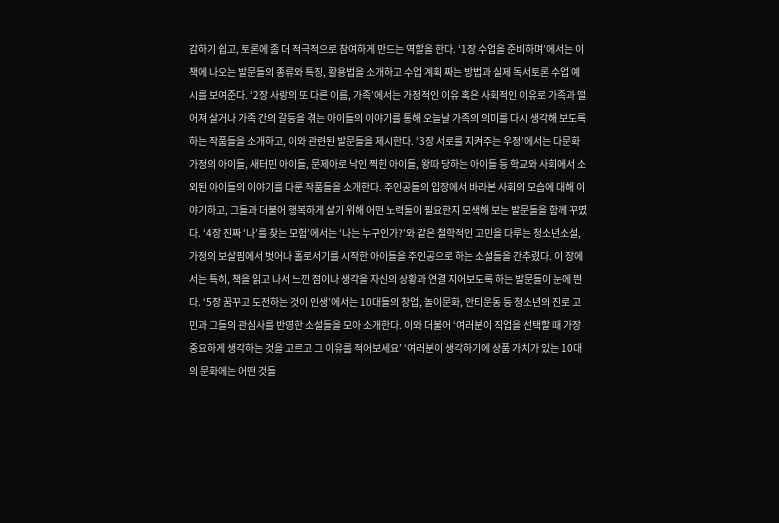감하기 쉽고, 토론에 좀 더 적극적으로 참여하게 만드는 역할을 한다. ‘1장 수업을 준비하며’에서는 이 책에 나오는 발문들의 종류와 특징, 활용법을 소개하고 수업 계획 짜는 방법과 실제 독서토론 수업 예시를 보여준다. ‘2장 사랑의 또 다른 이름, 가족’에서는 가정적인 이유 혹은 사회적인 이유로 가족과 떨어져 살거나 가족 간의 갈등을 겪는 아이들의 이야기를 통해 오늘날 가족의 의미를 다시 생각해 보도록 하는 작품들을 소개하고, 이와 관련된 발문들을 제시한다. ‘3장 서로를 지켜주는 우정’에서는 다문화 가정의 아이들, 새터민 아이들, 문제아로 낙인 찍힌 아이들, 왕따 당하는 아이들 등 학교와 사회에서 소외된 아이들의 이야기를 다룬 작품들을 소개한다. 주인공들의 입장에서 바라본 사회의 모습에 대해 이야기하고, 그들과 더불어 행복하게 살기 위해 어떤 노력들이 필요한지 모색해 보는 발문들을 함께 꾸몄다. ‘4장 진짜 ‘나’를 찾는 모험’에서는 ‘나는 누구인가?’와 같은 철학적인 고민을 다루는 청소년소설, 가정의 보살핌에서 벗어나 홀로서기를 시작한 아이들을 주인공으로 하는 소설들을 간추렸다. 이 장에서는 특히, 책을 읽고 나서 느낀 점이나 생각을 자신의 상황과 연결 지어보도록 하는 발문들이 눈에 띈다. ‘5장 꿈꾸고 도전하는 것이 인생’에서는 10대들의 창업, 놀이문화, 안티운동 등 청소년의 진로 고민과 그들의 관심사를 반영한 소설들을 모아 소개한다. 이와 더불어 ‘여러분이 직업을 선택할 때 가장 중요하게 생각하는 것을 고르고 그 이유를 적어보세요’ ‘여러분이 생각하기에 상품 가치가 있는 10대의 문화에는 어떤 것들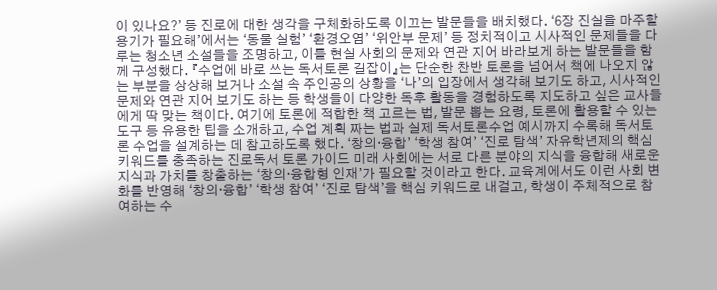이 있나요?’ 등 진로에 대한 생각을 구체화하도록 이끄는 발문들을 배치했다. ‘6장 진실을 마주할 용기가 필요해’에서는 ‘동물 실험’ ‘환경오염’ ‘위안부 문제’ 등 정치적이고 시사적인 문제들을 다루는 청소년 소설들을 조명하고, 이를 현실 사회의 문제와 연관 지어 바라보게 하는 발문들을 함께 구성했다. 『수업에 바로 쓰는 독서토론 길잡이』는 단순한 찬반 토론을 넘어서 책에 나오지 않는 부분을 상상해 보거나 소설 속 주인공의 상황을 ‘나’의 입장에서 생각해 보기도 하고, 시사적인 문제와 연관 지어 보기도 하는 등 학생들이 다양한 독후 활동을 경험하도록 지도하고 싶은 교사들에게 딱 맞는 책이다. 여기에 토론에 적합한 책 고르는 법, 발문 뽑는 요령, 토론에 활용할 수 있는 도구 등 유용한 팁을 소개하고, 수업 계획 짜는 법과 실제 독서토론수업 예시까지 수록해 독서토론 수업을 설계하는 데 참고하도록 했다. ‘창의·융합’ ‘학생 참여’ ‘진로 탐색’ 자유학년제의 핵심 키워드를 충족하는 진로독서 토론 가이드 미래 사회에는 서로 다른 분야의 지식을 융합해 새로운 지식과 가치를 창출하는 ‘창의·융합형 인재’가 필요할 것이라고 한다. 교육계에서도 이런 사회 변화를 반영해 ‘창의·융합’ ‘학생 참여’ ‘진로 탐색’을 핵심 키워드로 내걸고, 학생이 주체적으로 참여하는 수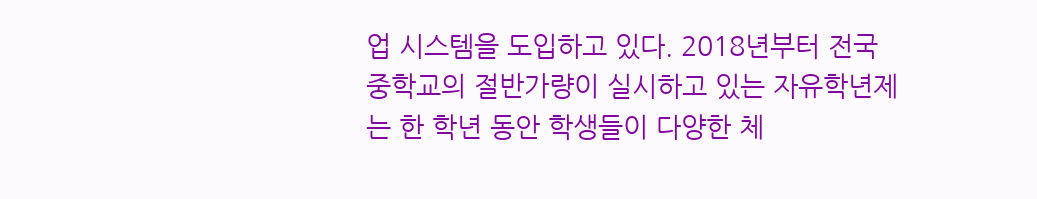업 시스템을 도입하고 있다. 2018년부터 전국 중학교의 절반가량이 실시하고 있는 자유학년제는 한 학년 동안 학생들이 다양한 체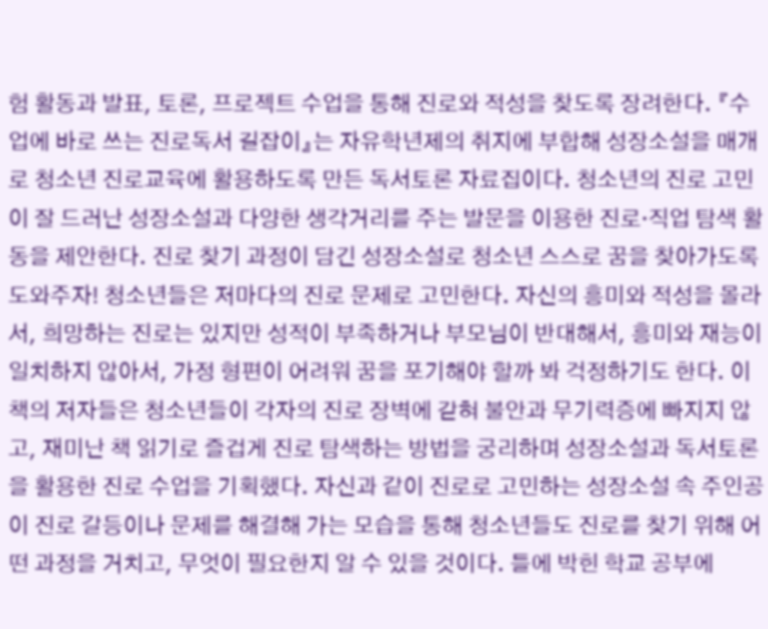험 활동과 발표, 토론, 프로젝트 수업을 통해 진로와 적성을 찾도록 장려한다. 『수업에 바로 쓰는 진로독서 길잡이』는 자유학년제의 취지에 부합해 성장소설을 매개로 청소년 진로교육에 활용하도록 만든 독서토론 자료집이다. 청소년의 진로 고민이 잘 드러난 성장소설과 다양한 생각거리를 주는 발문을 이용한 진로·직업 탐색 활동을 제안한다. 진로 찾기 과정이 담긴 성장소설로 청소년 스스로 꿈을 찾아가도록 도와주자! 청소년들은 저마다의 진로 문제로 고민한다. 자신의 흥미와 적성을 몰라서, 희망하는 진로는 있지만 성적이 부족하거나 부모님이 반대해서, 흥미와 재능이 일치하지 않아서, 가정 형편이 어려워 꿈을 포기해야 할까 봐 걱정하기도 한다. 이 책의 저자들은 청소년들이 각자의 진로 장벽에 갇혀 불안과 무기력증에 빠지지 않고, 재미난 책 읽기로 즐겁게 진로 탐색하는 방법을 궁리하며 성장소설과 독서토론을 활용한 진로 수업을 기획했다. 자신과 같이 진로로 고민하는 성장소설 속 주인공이 진로 갈등이나 문제를 해결해 가는 모습을 통해 청소년들도 진로를 찾기 위해 어떤 과정을 거치고, 무엇이 필요한지 알 수 있을 것이다. 틀에 박힌 학교 공부에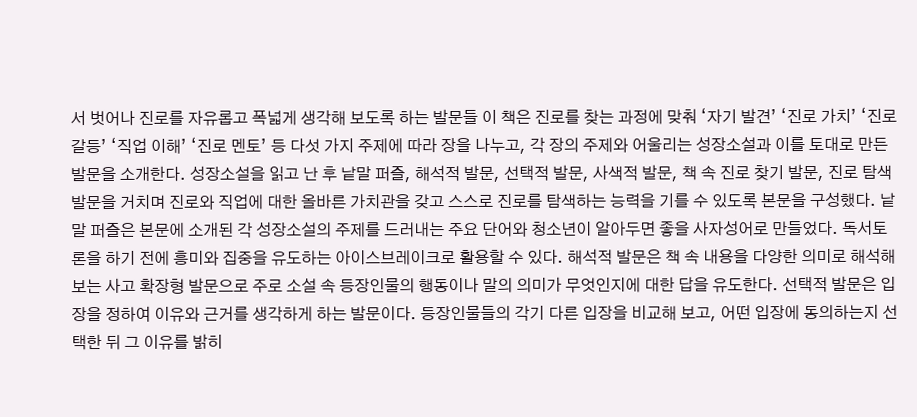서 벗어나 진로를 자유롭고 폭넓게 생각해 보도록 하는 발문들 이 책은 진로를 찾는 과정에 맞춰 ‘자기 발견’ ‘진로 가치’ ‘진로 갈등’ ‘직업 이해’ ‘진로 멘토’ 등 다섯 가지 주제에 따라 장을 나누고, 각 장의 주제와 어울리는 성장소설과 이를 토대로 만든 발문을 소개한다. 성장소설을 읽고 난 후 낱말 퍼즐, 해석적 발문, 선택적 발문, 사색적 발문, 책 속 진로 찾기 발문, 진로 탐색 발문을 거치며 진로와 직업에 대한 올바른 가치관을 갖고 스스로 진로를 탐색하는 능력을 기를 수 있도록 본문을 구성했다. 낱말 퍼즐은 본문에 소개된 각 성장소설의 주제를 드러내는 주요 단어와 청소년이 알아두면 좋을 사자성어로 만들었다. 독서토론을 하기 전에 흥미와 집중을 유도하는 아이스브레이크로 활용할 수 있다. 해석적 발문은 책 속 내용을 다양한 의미로 해석해 보는 사고 확장형 발문으로 주로 소설 속 등장인물의 행동이나 말의 의미가 무엇인지에 대한 답을 유도한다. 선택적 발문은 입장을 정하여 이유와 근거를 생각하게 하는 발문이다. 등장인물들의 각기 다른 입장을 비교해 보고, 어떤 입장에 동의하는지 선택한 뒤 그 이유를 밝히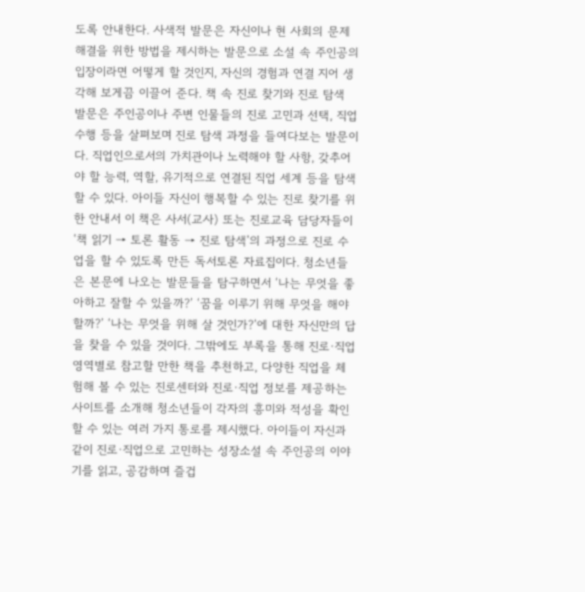도록 안내한다. 사색적 발문은 자신이나 현 사회의 문제 해결을 위한 방법을 제시하는 발문으로 소설 속 주인공의 입장이라면 어떻게 할 것인지, 자신의 경험과 연결 지어 생각해 보게끔 이끌어 준다. 책 속 진로 찾기와 진로 탐색 발문은 주인공이나 주변 인물들의 진로 고민과 선택, 직업 수행 등을 살펴보며 진로 탐색 과정을 들여다보는 발문이다. 직업인으로서의 가치관이나 노력해야 할 사항, 갖추어야 할 능력, 역할, 유기적으로 연결된 직업 세계 등을 탐색할 수 있다. 아이들 자신이 행복할 수 있는 진로 찾기를 위한 안내서 이 책은 사서(교사) 또는 진로교육 담당자들이 ‘책 읽기 → 토론 활동 → 진로 탐색’의 과정으로 진로 수업을 할 수 있도록 만든 독서토론 자료집이다. 청소년들은 본문에 나오는 발문들을 탐구하면서 ‘나는 무엇을 좋아하고 잘할 수 있을까?’ ‘꿈을 이루기 위해 무엇을 해야 할까?’ ‘나는 무엇을 위해 살 것인가?’에 대한 자신만의 답을 찾을 수 있을 것이다. 그밖에도 부록을 통해 진로·직업 영역별로 참고할 만한 책을 추천하고, 다양한 직업을 체험해 볼 수 있는 진로센터와 진로·직업 정보를 제공하는 사이트를 소개해 청소년들이 각자의 흥미와 적성을 확인할 수 있는 여러 가지 통로를 제시했다. 아이들이 자신과 같이 진로·직업으로 고민하는 성장소설 속 주인공의 이야기를 읽고, 공감하며 즐겁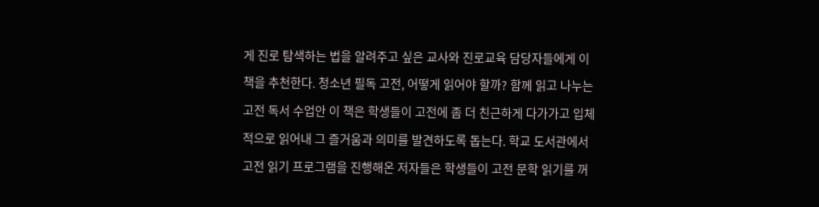게 진로 탐색하는 법을 알려주고 싶은 교사와 진로교육 담당자들에게 이 책을 추천한다. 청소년 필독 고전, 어떻게 읽어야 할까? 함께 읽고 나누는 고전 독서 수업안 이 책은 학생들이 고전에 좀 더 친근하게 다가가고 입체적으로 읽어내 그 즐거움과 의미를 발견하도록 돕는다. 학교 도서관에서 고전 읽기 프로그램을 진행해온 저자들은 학생들이 고전 문학 읽기를 꺼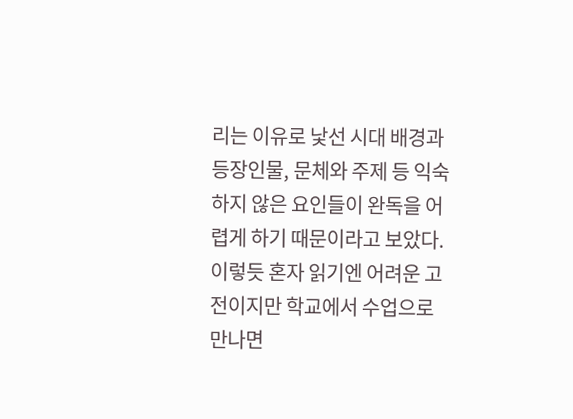리는 이유로 낯선 시대 배경과 등장인물, 문체와 주제 등 익숙하지 않은 요인들이 완독을 어렵게 하기 때문이라고 보았다. 이렇듯 혼자 읽기엔 어려운 고전이지만 학교에서 수업으로 만나면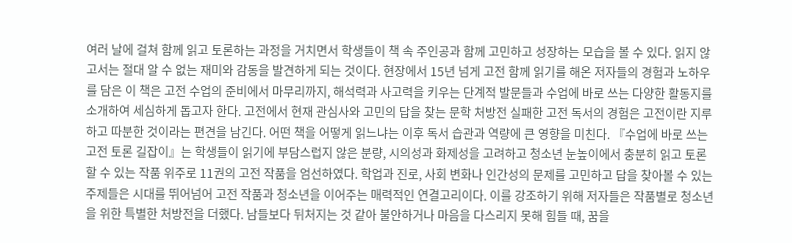여러 날에 걸쳐 함께 읽고 토론하는 과정을 거치면서 학생들이 책 속 주인공과 함께 고민하고 성장하는 모습을 볼 수 있다. 읽지 않고서는 절대 알 수 없는 재미와 감동을 발견하게 되는 것이다. 현장에서 15년 넘게 고전 함께 읽기를 해온 저자들의 경험과 노하우를 담은 이 책은 고전 수업의 준비에서 마무리까지, 해석력과 사고력을 키우는 단계적 발문들과 수업에 바로 쓰는 다양한 활동지를 소개하여 세심하게 돕고자 한다. 고전에서 현재 관심사와 고민의 답을 찾는 문학 처방전 실패한 고전 독서의 경험은 고전이란 지루하고 따분한 것이라는 편견을 남긴다. 어떤 책을 어떻게 읽느냐는 이후 독서 습관과 역량에 큰 영향을 미친다. 『수업에 바로 쓰는 고전 토론 길잡이』는 학생들이 읽기에 부담스럽지 않은 분량, 시의성과 화제성을 고려하고 청소년 눈높이에서 충분히 읽고 토론할 수 있는 작품 위주로 11권의 고전 작품을 엄선하였다. 학업과 진로, 사회 변화나 인간성의 문제를 고민하고 답을 찾아볼 수 있는 주제들은 시대를 뛰어넘어 고전 작품과 청소년을 이어주는 매력적인 연결고리이다. 이를 강조하기 위해 저자들은 작품별로 청소년을 위한 특별한 처방전을 더했다. 남들보다 뒤처지는 것 같아 불안하거나 마음을 다스리지 못해 힘들 때, 꿈을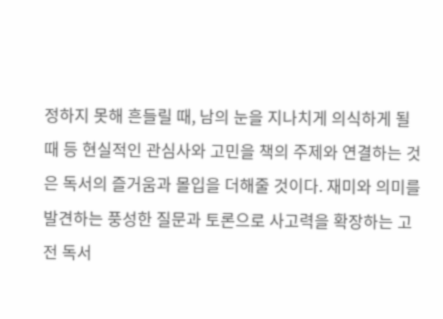정하지 못해 흔들릴 때, 남의 눈을 지나치게 의식하게 될 때 등 현실적인 관심사와 고민을 책의 주제와 연결하는 것은 독서의 즐거움과 몰입을 더해줄 것이다. 재미와 의미를 발견하는 풍성한 질문과 토론으로 사고력을 확장하는 고전 독서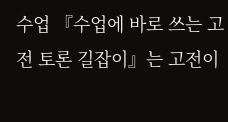수업 『수업에 바로 쓰는 고전 토론 길잡이』는 고전이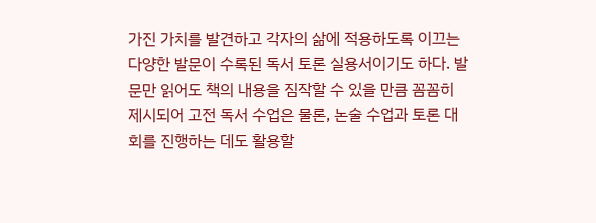가진 가치를 발견하고 각자의 삶에 적용하도록 이끄는 다양한 발문이 수록된 독서 토론 실용서이기도 하다. 발문만 읽어도 책의 내용을 짐작할 수 있을 만큼 꼼꼼히 제시되어 고전 독서 수업은 물론, 논술 수업과 토론 대회를 진행하는 데도 활용할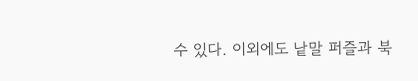수 있다. 이외에도 낱말 퍼즐과 북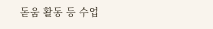돋움 활동 등 수업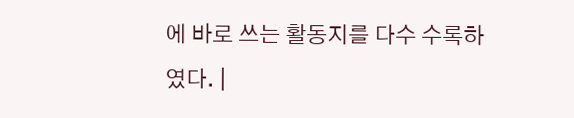에 바로 쓰는 활동지를 다수 수록하였다. |